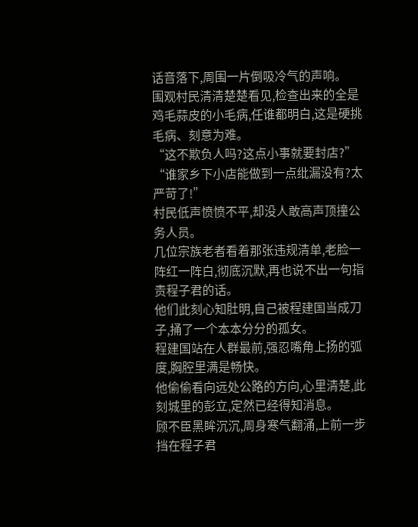话音落下,周围一片倒吸冷气的声响。
围观村民清清楚楚看见,检查出来的全是鸡毛蒜皮的小毛病,任谁都明白,这是硬挑毛病、刻意为难。
“这不欺负人吗?这点小事就要封店?”
“谁家乡下小店能做到一点纰漏没有?太严苛了!”
村民低声愤愤不平,却没人敢高声顶撞公务人员。
几位宗族老者看着那张违规清单,老脸一阵红一阵白,彻底沉默,再也说不出一句指责程子君的话。
他们此刻心知肚明,自己被程建国当成刀子,捅了一个本本分分的孤女。
程建国站在人群最前,强忍嘴角上扬的弧度,胸腔里满是畅快。
他偷偷看向远处公路的方向,心里清楚,此刻城里的彭立,定然已经得知消息。
顾不臣黑眸沉沉,周身寒气翻涌,上前一步挡在程子君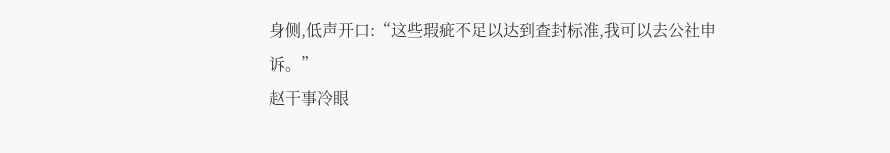身侧,低声开口:“这些瑕疵不足以达到查封标准,我可以去公社申
诉。”
赵干事冷眼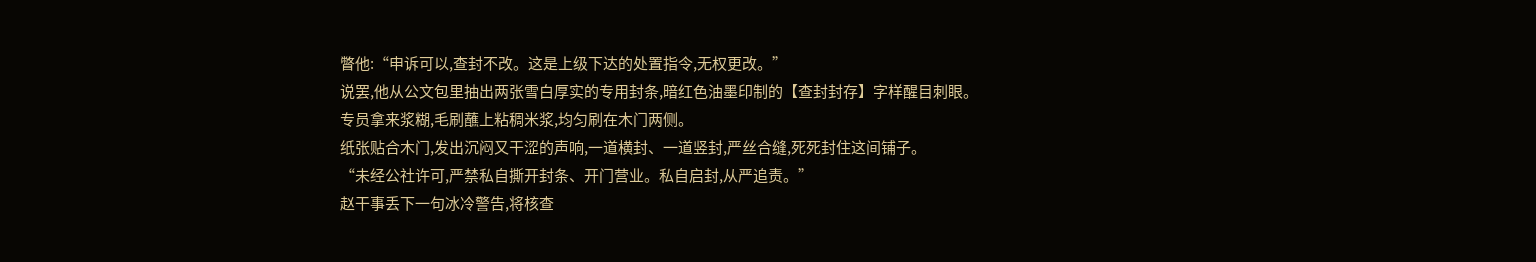瞥他:“申诉可以,查封不改。这是上级下达的处置指令,无权更改。”
说罢,他从公文包里抽出两张雪白厚实的专用封条,暗红色油墨印制的【查封封存】字样醒目刺眼。
专员拿来浆糊,毛刷蘸上粘稠米浆,均匀刷在木门两侧。
纸张贴合木门,发出沉闷又干涩的声响,一道横封、一道竖封,严丝合缝,死死封住这间铺子。
“未经公社许可,严禁私自撕开封条、开门营业。私自启封,从严追责。”
赵干事丢下一句冰冷警告,将核查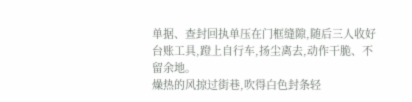单据、查封回执单压在门框缝隙,随后三人收好台账工具,蹬上自行车,扬尘离去,动作干脆、不留余地。
燥热的风掠过街巷,吹得白色封条轻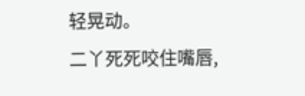轻晃动。
二丫死死咬住嘴唇,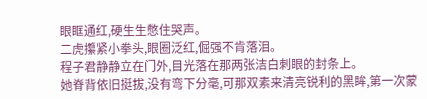眼眶通红,硬生生憋住哭声。
二虎攥紧小拳头,眼圈泛红,倔强不肯落泪。
程子君静静立在门外,目光落在那两张洁白刺眼的封条上。
她脊背依旧挺拔,没有弯下分毫,可那双素来清亮锐利的黑眸,第一次蒙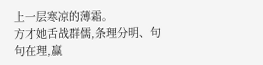上一层寒凉的薄霜。
方才她舌战群儒,条理分明、句句在理,赢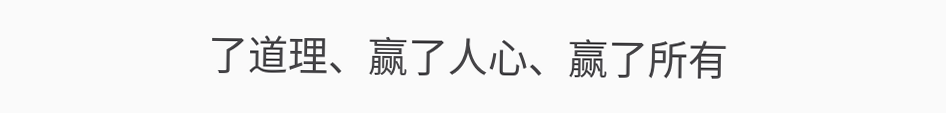了道理、赢了人心、赢了所有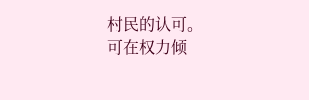村民的认可。
可在权力倾